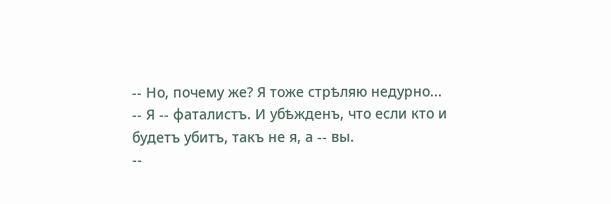-- Но, почему же? Я тоже стрѣляю недурно...
-- Я -- фаталистъ. И убѣжденъ, что если кто и будетъ убитъ, такъ не я, а -- вы.
--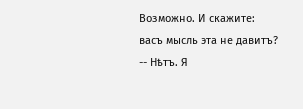Возможно. И скажите: васъ мысль эта не давитъ?
-- Нѣтъ. Я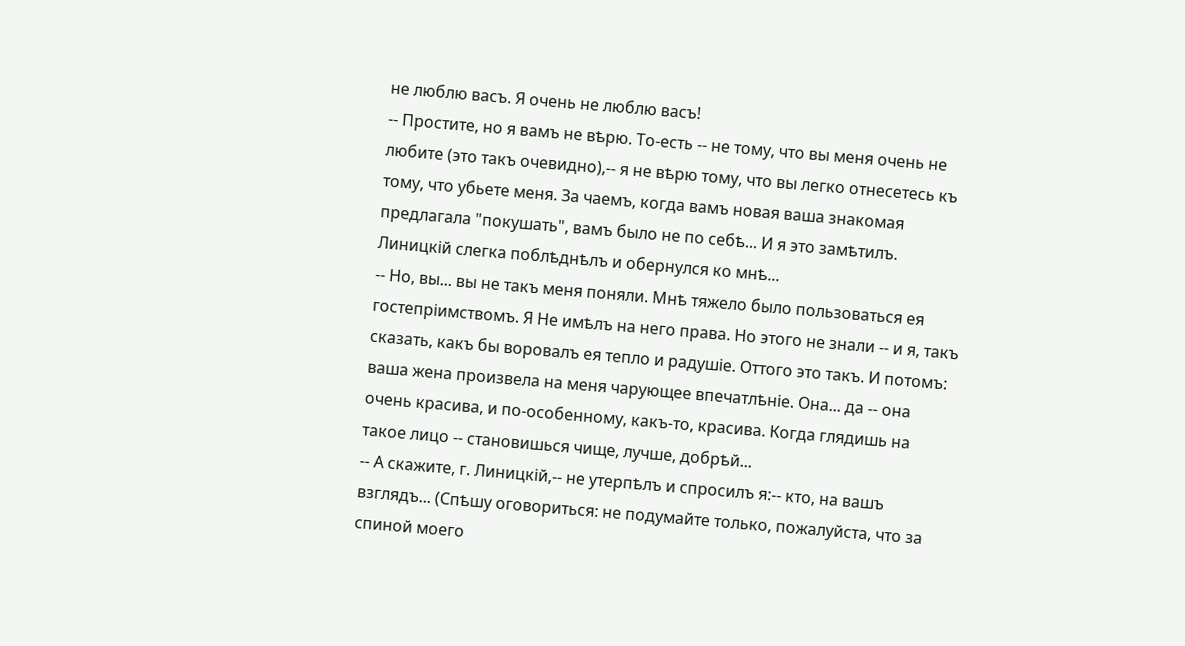не люблю васъ. Я очень не люблю васъ!
-- Простите, но я вамъ не вѣрю. То-есть -- не тому, что вы меня очень не любите (это такъ очевидно),-- я не вѣрю тому, что вы легко отнесетесь къ тому, что убьете меня. За чаемъ, когда вамъ новая ваша знакомая предлагала "покушать", вамъ было не по себѣ... И я это замѣтилъ.
Линицкій слегка поблѣднѣлъ и обернулся ко мнѣ...
-- Но, вы... вы не такъ меня поняли. Мнѣ тяжело было пользоваться ея гостепріимствомъ. Я Не имѣлъ на него права. Но этого не знали -- и я, такъ сказать, какъ бы воровалъ ея тепло и радушіе. Оттого это такъ. И потомъ: ваша жена произвела на меня чарующее впечатлѣніе. Она... да -- она очень красива, и по-особенному, какъ-то, красива. Когда глядишь на такое лицо -- становишься чище, лучше, добрѣй...
-- А скажите, г. Линицкій,-- не утерпѣлъ и спросилъ я:-- кто, на вашъ взглядъ... (Спѣшу оговориться: не подумайте только, пожалуйста, что за спиной моего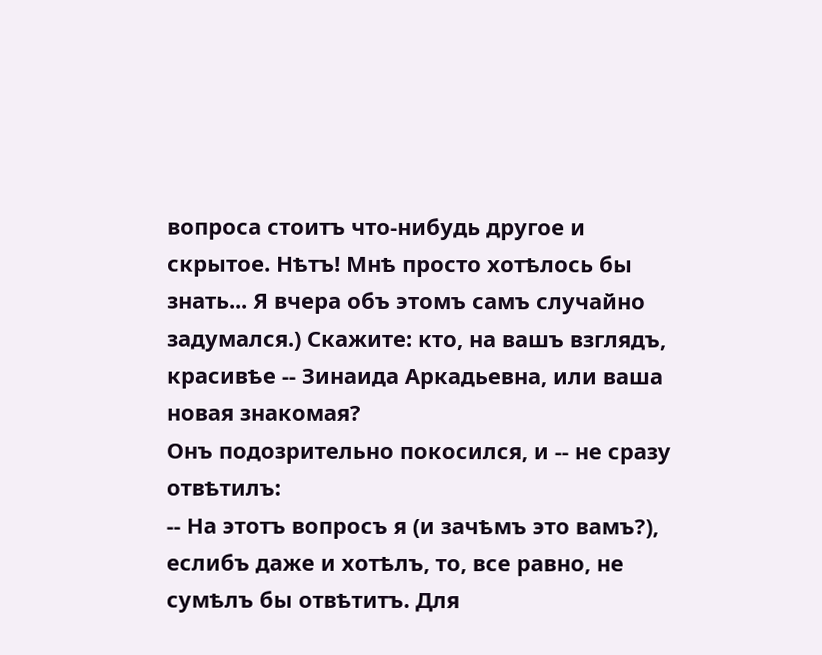вопроса стоитъ что-нибудь другое и скрытое. Нѣтъ! Мнѣ просто хотѣлось бы знать... Я вчера объ этомъ самъ случайно задумался.) Скажите: кто, на вашъ взглядъ, красивѣе -- Зинаида Аркадьевна, или ваша новая знакомая?
Онъ подозрительно покосился, и -- не сразу отвѣтилъ:
-- На этотъ вопросъ я (и зачѣмъ это вамъ?), еслибъ даже и хотѣлъ, то, все равно, не сумѣлъ бы отвѣтитъ. Для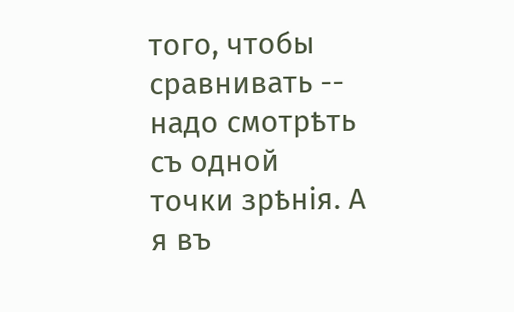того, чтобы сравнивать -- надо смотрѣть съ одной точки зрѣнія. А я въ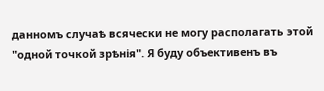данномъ случаѣ всячески не могу располагать этой "одной точкой зрѣнія". Я буду объективенъ въ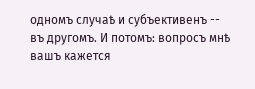одномъ случаѣ и субъективенъ -- въ другомъ. И потомъ: вопросъ мнѣ вашъ кажется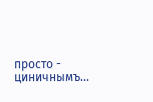просто - циничнымъ...